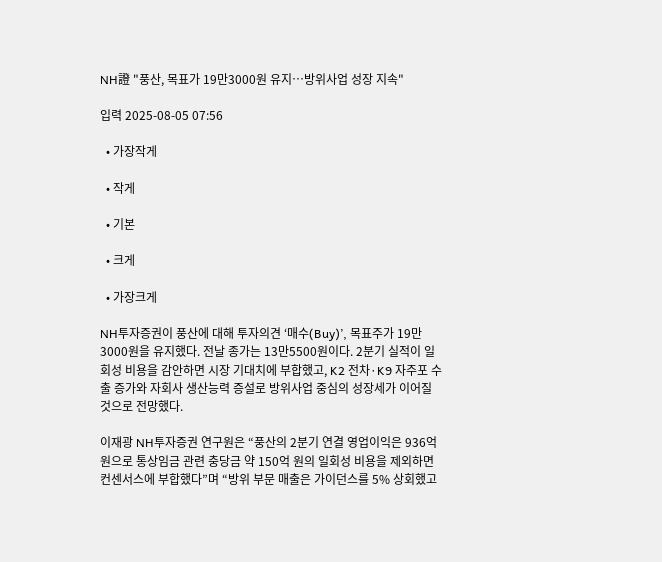NH證 "풍산, 목표가 19만3000원 유지…방위사업 성장 지속"

입력 2025-08-05 07:56

  • 가장작게

  • 작게

  • 기본

  • 크게

  • 가장크게

NH투자증권이 풍산에 대해 투자의견 ‘매수(Buy)’, 목표주가 19만3000원을 유지했다. 전날 종가는 13만5500원이다. 2분기 실적이 일회성 비용을 감안하면 시장 기대치에 부합했고, K2 전차·K9 자주포 수출 증가와 자회사 생산능력 증설로 방위사업 중심의 성장세가 이어질 것으로 전망했다.

이재광 NH투자증권 연구원은 “풍산의 2분기 연결 영업이익은 936억 원으로 통상임금 관련 충당금 약 150억 원의 일회성 비용을 제외하면 컨센서스에 부합했다”며 “방위 부문 매출은 가이던스를 5% 상회했고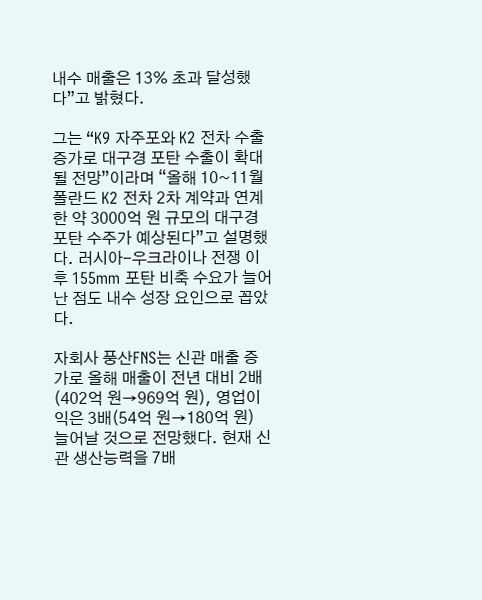내수 매출은 13% 초과 달성했다”고 밝혔다.

그는 “K9 자주포와 K2 전차 수출 증가로 대구경 포탄 수출이 확대될 전망”이라며 “올해 10~11월 폴란드 K2 전차 2차 계약과 연계한 약 3000억 원 규모의 대구경 포탄 수주가 예상된다”고 설명했다. 러시아-우크라이나 전쟁 이후 155mm 포탄 비축 수요가 늘어난 점도 내수 성장 요인으로 꼽았다.

자회사 풍산FNS는 신관 매출 증가로 올해 매출이 전년 대비 2배(402억 원→969억 원), 영업이익은 3배(54억 원→180억 원) 늘어날 것으로 전망했다. 현재 신관 생산능력을 7배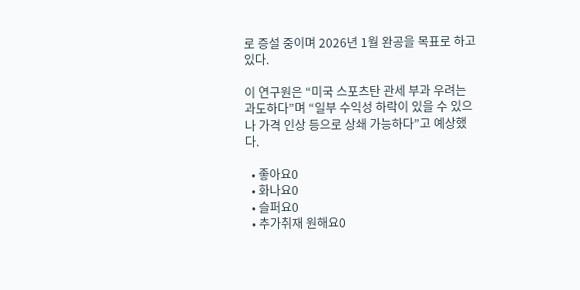로 증설 중이며 2026년 1월 완공을 목표로 하고 있다.

이 연구원은 “미국 스포츠탄 관세 부과 우려는 과도하다”며 “일부 수익성 하락이 있을 수 있으나 가격 인상 등으로 상쇄 가능하다”고 예상했다.

  • 좋아요0
  • 화나요0
  • 슬퍼요0
  • 추가취재 원해요0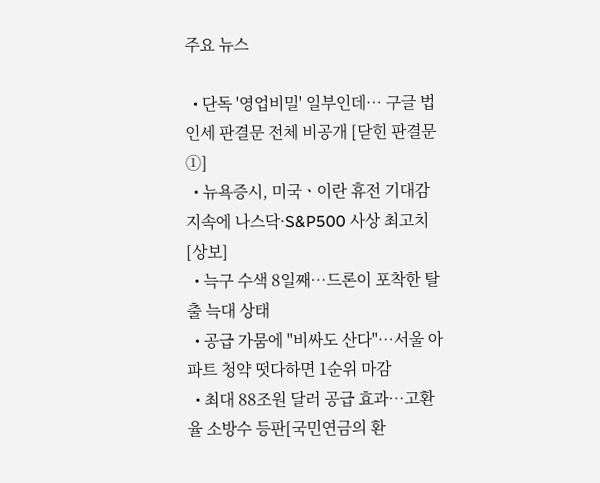주요 뉴스

  • 단독 '영업비밀' 일부인데… 구글 법인세 판결문 전체 비공개 [닫힌 판결문①]
  • 뉴욕증시, 미국ㆍ이란 휴전 기대감 지속에 나스닥·S&P500 사상 최고치 [상보]
  • 늑구 수색 8일째…드론이 포착한 탈출 늑대 상태
  • 공급 가뭄에 "비싸도 산다"⋯서울 아파트 청약 떳다하면 1순위 마감
  • 최대 88조원 달러 공급 효과…고환율 소방수 등판[국민연금의 환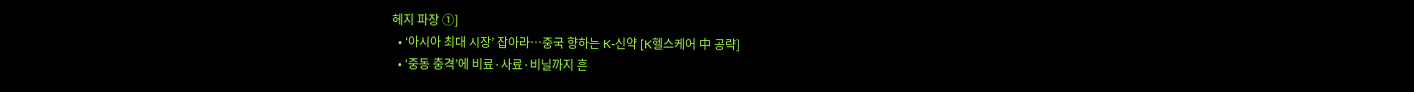헤지 파장 ①]
  • ‘아시아 최대 시장’ 잡아라…중국 향하는 K-신약 [K헬스케어 中 공략]
  • ‘중동 충격’에 비료·사료·비닐까지 흔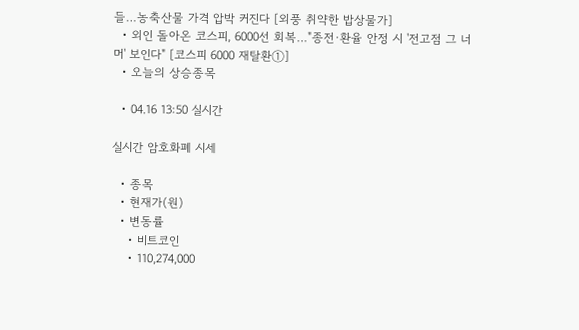들…농축산물 가격 압박 커진다 [외풍 취약한 밥상물가]
  • 외인 돌아온 코스피, 6000선 회복…"종전·환율 안정 시 '전고점 그 너머' 보인다" [코스피 6000 재탈환①]
  • 오늘의 상승종목

  • 04.16 13:50 실시간

실시간 암호화폐 시세

  • 종목
  • 현재가(원)
  • 변동률
    • 비트코인
    • 110,274,000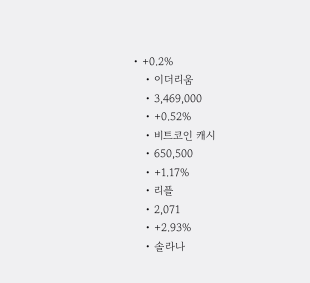• +0.2%
    • 이더리움
    • 3,469,000
    • +0.52%
    • 비트코인 캐시
    • 650,500
    • +1.17%
    • 리플
    • 2,071
    • +2.93%
    • 솔라나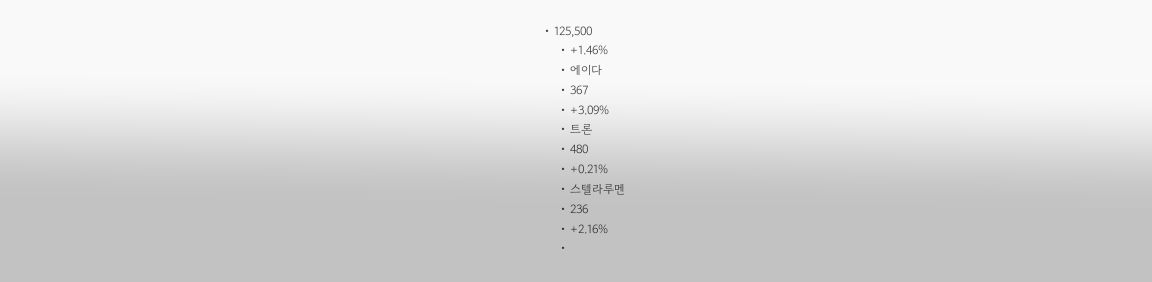• 125,500
    • +1.46%
    • 에이다
    • 367
    • +3.09%
    • 트론
    • 480
    • +0.21%
    • 스텔라루멘
    • 236
    • +2.16%
    •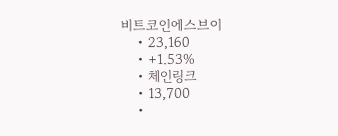비트코인에스브이
    • 23,160
    • +1.53%
    • 체인링크
    • 13,700
    •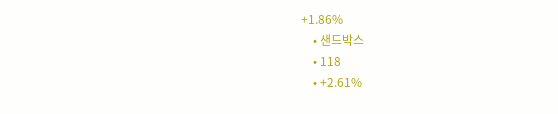+1.86%
    • 샌드박스
    • 118
    • +2.61%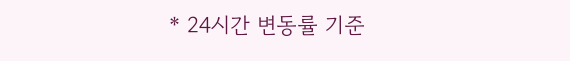* 24시간 변동률 기준